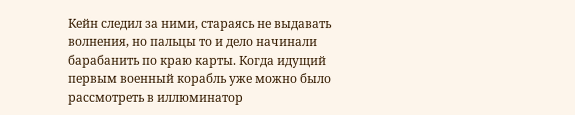Кейн следил за ними, стараясь не выдавать волнения, но пальцы то и дело начинали барабанить по краю карты. Когда идущий первым военный корабль уже можно было рассмотреть в иллюминатор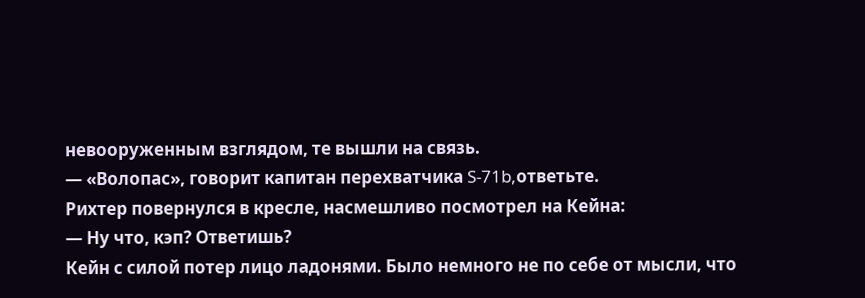невооруженным взглядом, те вышли на связь.
— «Волопас», говорит капитан перехватчика S-71b,ответьте.
Рихтер повернулся в кресле, насмешливо посмотрел на Кейна:
— Ну что, кэп? Ответишь?
Кейн с силой потер лицо ладонями. Было немного не по себе от мысли, что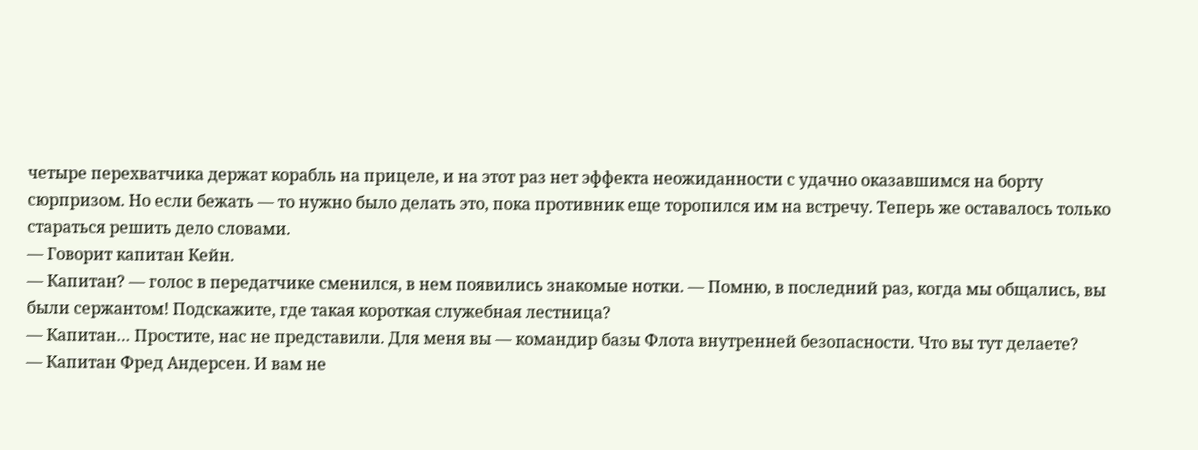четыре перехватчика держат корабль на прицеле, и на этот раз нет эффекта неожиданности с удачно оказавшимся на борту сюрпризом. Но если бежать — то нужно было делать это, пока противник еще торопился им на встречу. Теперь же оставалось только стараться решить дело словами.
— Говорит капитан Кейн.
— Капитан? — голос в передатчике сменился, в нем появились знакомые нотки. — Помню, в последний раз, когда мы общались, вы были сержантом! Подскажите, где такая короткая служебная лестница?
— Капитан… Простите, нас не представили. Для меня вы — командир базы Флота внутренней безопасности. Что вы тут делаете?
— Капитан Фред Андерсен. И вам не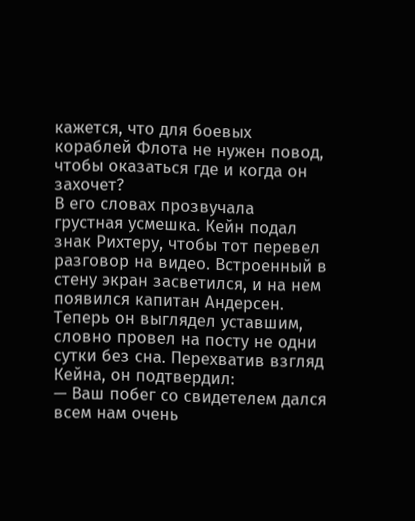кажется, что для боевых кораблей Флота не нужен повод, чтобы оказаться где и когда он захочет?
В его словах прозвучала грустная усмешка. Кейн подал знак Рихтеру, чтобы тот перевел разговор на видео. Встроенный в стену экран засветился, и на нем появился капитан Андерсен. Теперь он выглядел уставшим, словно провел на посту не одни сутки без сна. Перехватив взгляд Кейна, он подтвердил:
— Ваш побег со свидетелем дался всем нам очень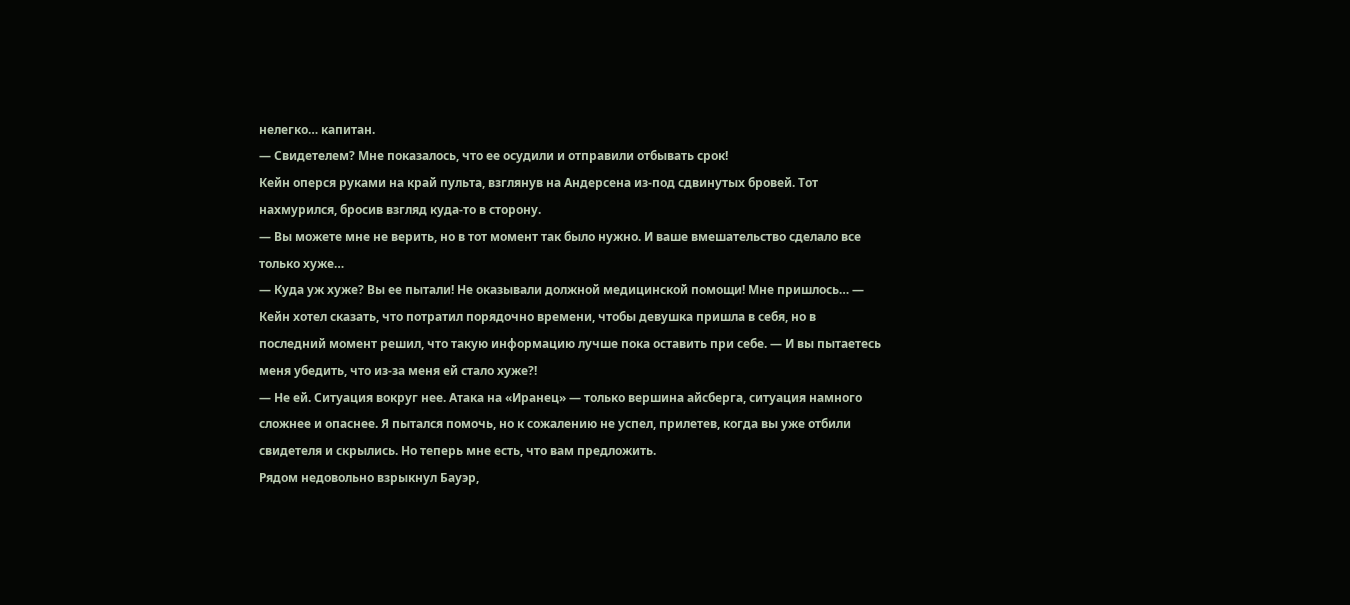нелегко… капитан.
— Свидетелем? Мне показалось, что ее осудили и отправили отбывать срок!
Кейн оперся руками на край пульта, взглянув на Андерсена из-под сдвинутых бровей. Тот нахмурился, бросив взгляд куда-то в сторону.
— Вы можете мне не верить, но в тот момент так было нужно. И ваше вмешательство сделало все только хуже…
— Куда уж хуже? Вы ее пытали! Не оказывали должной медицинской помощи! Мне пришлось… — Кейн хотел сказать, что потратил порядочно времени, чтобы девушка пришла в себя, но в последний момент решил, что такую информацию лучше пока оставить при себе. — И вы пытаетесь меня убедить, что из-за меня ей стало хуже?!
— Не ей. Ситуация вокруг нее. Атака на «Иранец» — только вершина айсберга, ситуация намного сложнее и опаснее. Я пытался помочь, но к сожалению не успел, прилетев, когда вы уже отбили свидетеля и скрылись. Но теперь мне есть, что вам предложить.
Рядом недовольно взрыкнул Бауэр,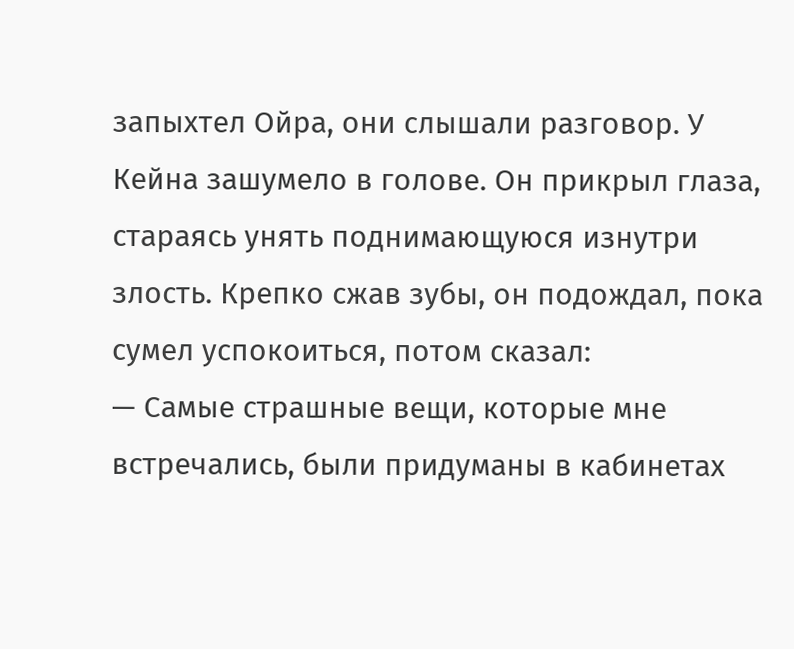запыхтел Ойра, они слышали разговор. У Кейна зашумело в голове. Он прикрыл глаза, стараясь унять поднимающуюся изнутри злость. Крепко сжав зубы, он подождал, пока сумел успокоиться, потом сказал:
— Самые страшные вещи, которые мне встречались, были придуманы в кабинетах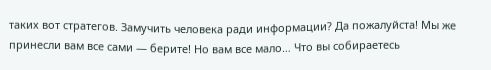таких вот стратегов. Замучить человека ради информации? Да пожалуйста! Мы же принесли вам все сами — берите! Но вам все мало… Что вы собираетесь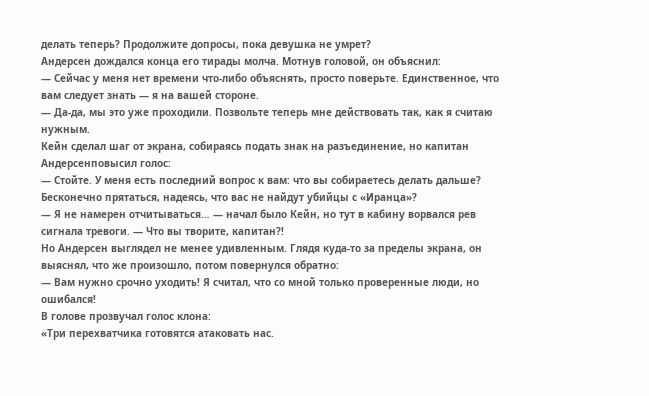делать теперь? Продолжите допросы, пока девушка не умрет?
Андерсен дождался конца его тирады молча. Мотнув головой, он объяснил:
— Сейчас у меня нет времени что-либо объяснять, просто поверьте. Единственное, что вам следует знать — я на вашей стороне.
— Да-да, мы это уже проходили. Позвольте теперь мне действовать так, как я считаю нужным.
Кейн сделал шаг от экрана, собираясь подать знак на разъединение, но капитан Андерсенповысил голос:
— Стойте. У меня есть последний вопрос к вам: что вы собираетесь делать дальше? Бесконечно прятаться, надеясь, что вас не найдут убийцы с «Иранца»?
— Я не намерен отчитываться… — начал было Кейн, но тут в кабину ворвался рев сигнала тревоги. — Что вы творите, капитан?!
Но Андерсен выглядел не менее удивленным. Глядя куда-то за пределы экрана, он выяснял, что же произошло, потом повернулся обратно:
— Вам нужно срочно уходить! Я считал, что со мной только проверенные люди, но ошибался!
В голове прозвучал голос клона:
«Три перехватчика готовятся атаковать нас.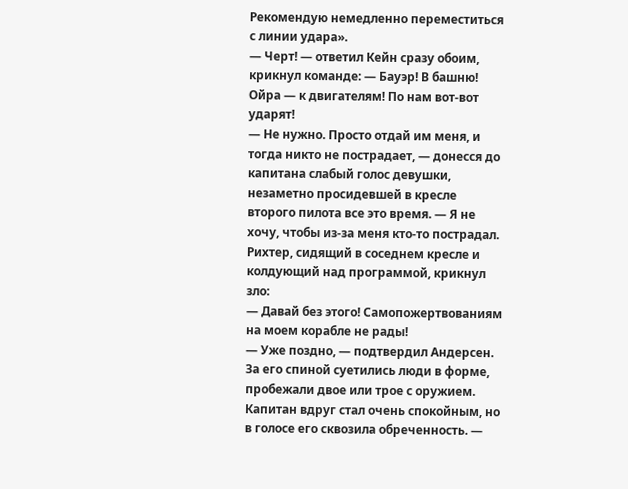Рекомендую немедленно переместиться с линии удара».
— Черт! — ответил Кейн сразу обоим, крикнул команде: — Бауэр! В башню! Ойра — к двигателям! По нам вот-вот ударят!
— Не нужно. Просто отдай им меня, и тогда никто не пострадает, — донесся до капитана слабый голос девушки, незаметно просидевшей в кресле второго пилота все это время. — Я не хочу, чтобы из-за меня кто-то пострадал.
Рихтер, сидящий в соседнем кресле и колдующий над программой, крикнул зло:
— Давай без этого! Самопожертвованиям на моем корабле не рады!
— Уже поздно, — подтвердил Андерсен. За его спиной суетились люди в форме, пробежали двое или трое с оружием. Капитан вдруг стал очень спокойным, но в голосе его сквозила обреченность. —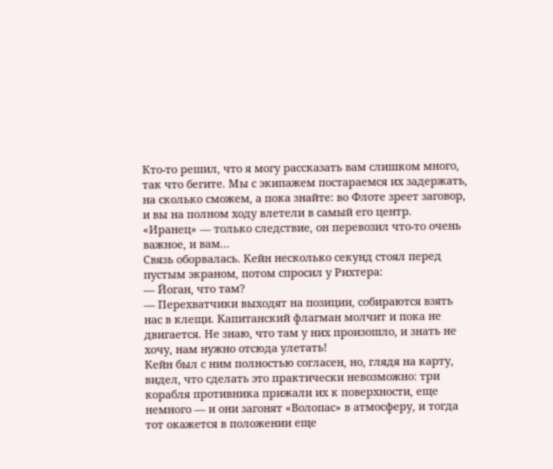Кто-то решил, что я могу рассказать вам слишком много, так что бегите. Мы с экипажем постараемся их задержать, на сколько сможем, а пока знайте: во Флоте зреет заговор, и вы на полном ходу влетели в самый его центр. «Иранец» — только следствие, он перевозил что-то очень важное, и вам…
Связь оборвалась. Кейн несколько секунд стоял перед пустым экраном, потом спросил у Рихтера:
— Йоган, что там?
— Перехватчики выходят на позиции, собираются взять нас в клещи. Капитанский флагман молчит и пока не двигается. Не знаю, что там у них произошло, и знать не хочу, нам нужно отсюда улетать!
Кейн был с ним полностью согласен, но, глядя на карту, видел, что сделать это практически невозможно: три корабля противника прижали их к поверхности, еще немного — и они загонят «Волопас» в атмосферу, и тогда тот окажется в положении еще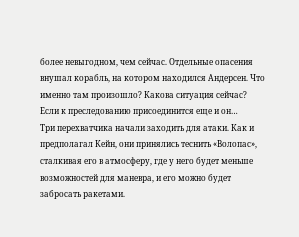более невыгодном, чем сейчас. Отдельные опасения внушал корабль, на котором находился Андерсен. Что именно там произошло? Какова ситуация сейчас? Если к преследованию присоединится еще и он…
Три перехватчика начали заходить для атаки. Как и предполагал Кейн, они принялись теснить «Волопас», сталкивая его в атмосферу, где у него будет меньше возможностей для маневра, и его можно будет забросать ракетами.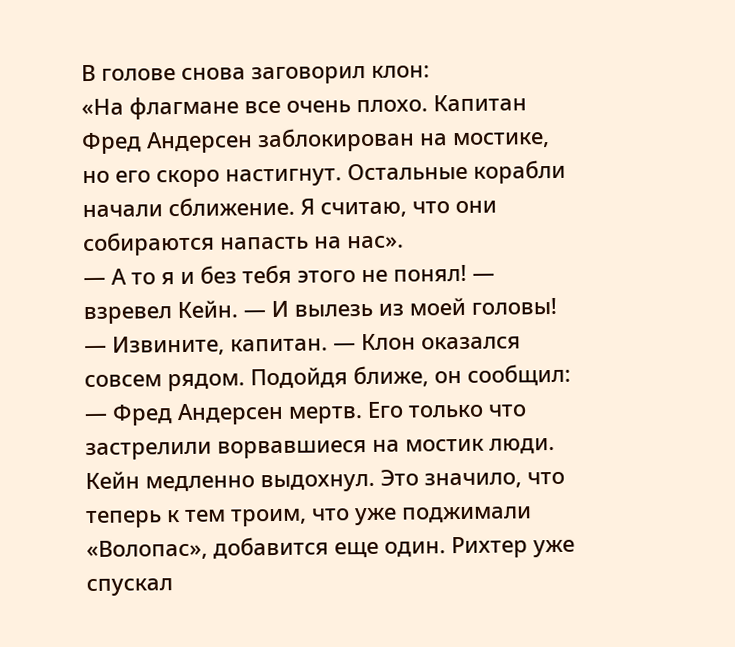В голове снова заговорил клон:
«На флагмане все очень плохо. Капитан Фред Андерсен заблокирован на мостике, но его скоро настигнут. Остальные корабли начали сближение. Я считаю, что они собираются напасть на нас».
— А то я и без тебя этого не понял! — взревел Кейн. — И вылезь из моей головы!
— Извините, капитан. — Клон оказался совсем рядом. Подойдя ближе, он сообщил: — Фред Андерсен мертв. Его только что застрелили ворвавшиеся на мостик люди.
Кейн медленно выдохнул. Это значило, что теперь к тем троим, что уже поджимали «Волопас», добавится еще один. Рихтер уже спускал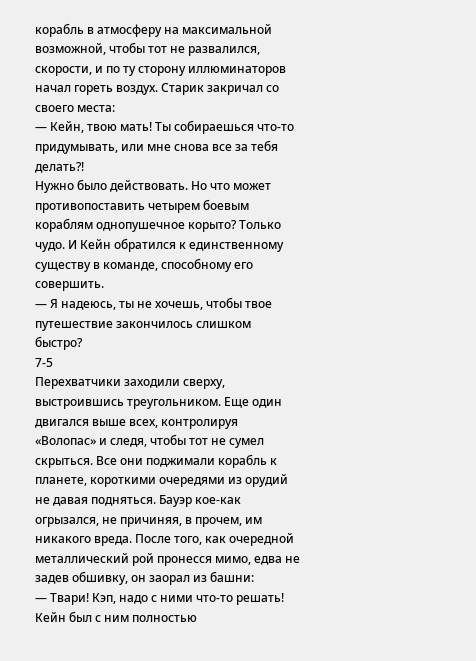корабль в атмосферу на максимальной возможной, чтобы тот не развалился, скорости, и по ту сторону иллюминаторов начал гореть воздух. Старик закричал со своего места:
— Кейн, твою мать! Ты собираешься что-то придумывать, или мне снова все за тебя делать?!
Нужно было действовать. Но что может противопоставить четырем боевым кораблям однопушечное корыто? Только чудо. И Кейн обратился к единственному существу в команде, способному его совершить.
— Я надеюсь, ты не хочешь, чтобы твое путешествие закончилось слишком быстро?
7-5
Перехватчики заходили сверху, выстроившись треугольником. Еще один двигался выше всех, контролируя «Волопас» и следя, чтобы тот не сумел скрыться. Все они поджимали корабль к планете, короткими очередями из орудий не давая подняться. Бауэр кое-как огрызался, не причиняя, в прочем, им никакого вреда. После того, как очередной металлический рой пронесся мимо, едва не задев обшивку, он заорал из башни:
— Твари! Кэп, надо с ними что-то решать!
Кейн был с ним полностью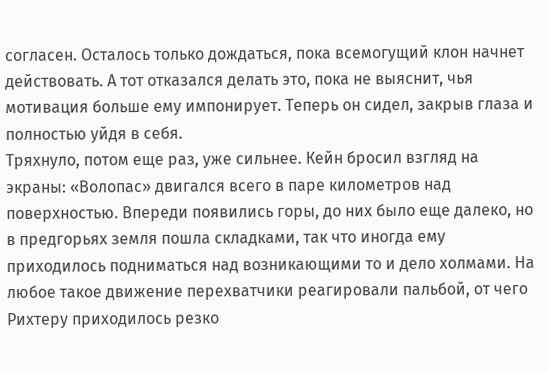согласен. Осталось только дождаться, пока всемогущий клон начнет действовать. А тот отказался делать это, пока не выяснит, чья мотивация больше ему импонирует. Теперь он сидел, закрыв глаза и полностью уйдя в себя.
Тряхнуло, потом еще раз, уже сильнее. Кейн бросил взгляд на экраны: «Волопас» двигался всего в паре километров над поверхностью. Впереди появились горы, до них было еще далеко, но в предгорьях земля пошла складками, так что иногда ему приходилось подниматься над возникающими то и дело холмами. На любое такое движение перехватчики реагировали пальбой, от чего Рихтеру приходилось резко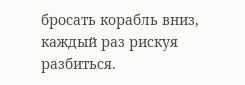бросать корабль вниз, каждый раз рискуя разбиться.